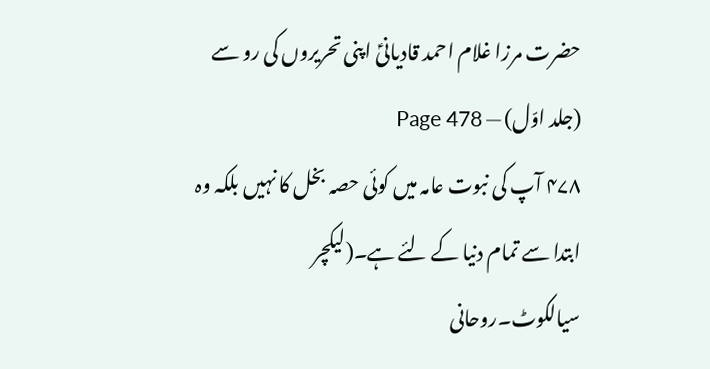حضرت مرزا غلام احمد قادیانیؑ اپنی تحریروں کی رو سے (جلد اوّل) — Page 478
۴۷۸ آپ کی نبوت عامہ میں کوئی حصہ بخل کا نہیں بلکہ وہ ابتدا سے تمام دنیا کے لئے ہے۔(لیکچر سیالکوٹ۔روحانی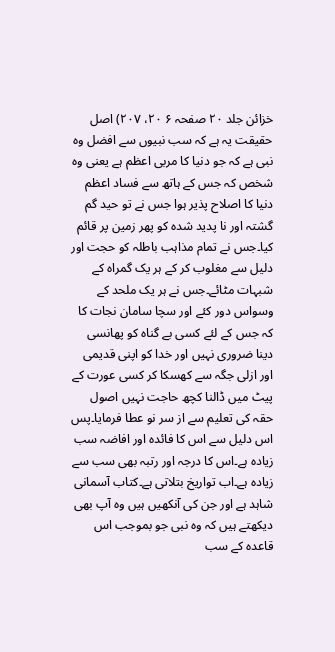خزائن جلد ۲۰ صفحہ ۶ ۲۰، ۲۰۷) اصل حقیقت یہ ہے کہ سب نبیوں سے افضل وہ نبی ہے کہ جو دنیا کا مربی اعظم ہے یعنی وہ شخص کہ جس کے ہاتھ سے فساد اعظم دنیا کا اصلاح پذیر ہوا جس نے تو حید گم گشتہ اور نا پدید شدہ کو پھر زمین پر قائم کیا۔جس نے تمام مذاہب باطلہ کو حجت اور دلیل سے مغلوب کر کے ہر یک گمراہ کے شبہات مٹائے۔جس نے ہر یک ملحد کے وسواس دور کئے اور سچا سامان نجات کا کہ جس کے لئے کسی بے گناہ کو پھانسی دینا ضروری نہیں اور خدا کو اپنی قدیمی اور ازلی جگہ سے کھسکا کر کسی عورت کے پیٹ میں ڈالنا کچھ حاجت نہیں اصول حقہ کی تعلیم سے از سر نو عطا فرمایا۔پس اس دلیل سے اس کا فائدہ اور افاضہ سب زیادہ ہے۔اس کا درجہ اور رتبہ بھی سب سے زیادہ ہے۔اب تواریخ بتلاتی ہے۔کتاب آسمانی شاہد ہے اور جن کی آنکھیں ہیں وہ آپ بھی دیکھتے ہیں کہ وہ نبی جو بموجب اس قاعدہ کے سب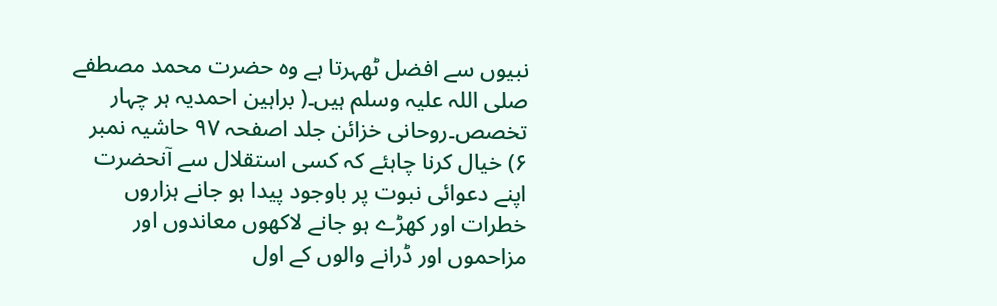نبیوں سے افضل ٹھہرتا ہے وہ حضرت محمد مصطفے صلی اللہ علیہ وسلم ہیں۔( براہین احمدیہ ہر چہار تخصص۔روحانی خزائن جلد اصفحہ ۹۷ حاشیہ نمبر ۶) خیال کرنا چاہئے کہ کسی استقلال سے آنحضرت اپنے دعوائی نبوت پر باوجود پیدا ہو جانے ہزاروں خطرات اور کھڑے ہو جانے لاکھوں معاندوں اور مزاحموں اور ڈرانے والوں کے اول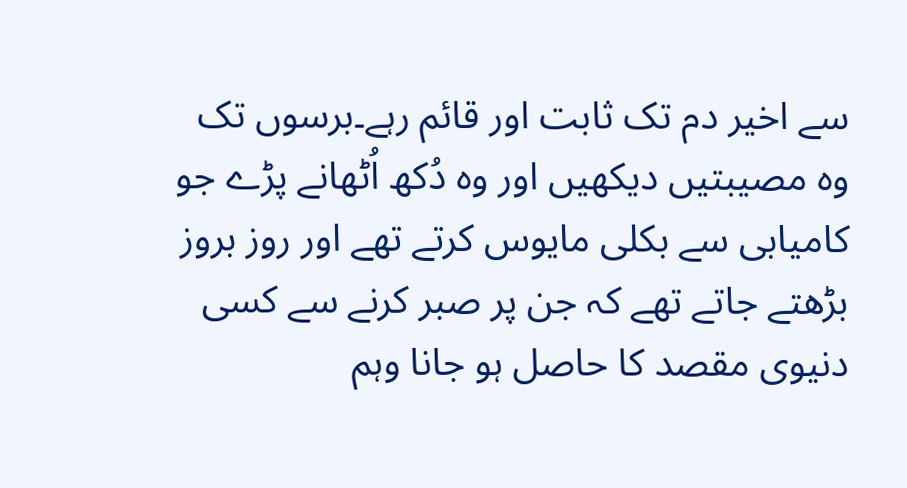سے اخیر دم تک ثابت اور قائم رہے۔برسوں تک وہ مصیبتیں دیکھیں اور وہ دُکھ اُٹھانے پڑے جو کامیابی سے بکلی مایوس کرتے تھے اور روز بروز بڑھتے جاتے تھے کہ جن پر صبر کرنے سے کسی دنیوی مقصد کا حاصل ہو جانا وہم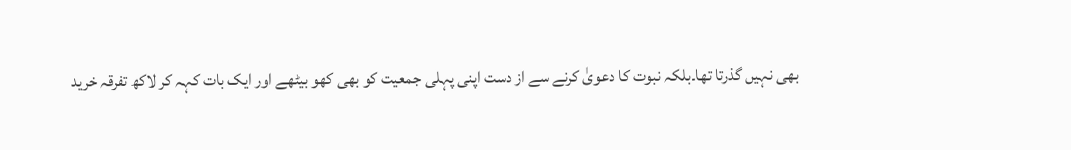بھی نہیں گذرتا تھا۔بلکہ نبوت کا دعویٰ کرنے سے از دست اپنی پہلی جمعیت کو بھی کھو بیٹھے اور ایک بات کہہ کر لاکھ تفرقہ خرید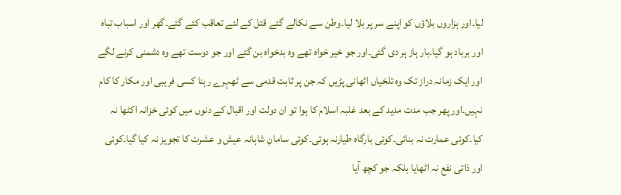لیا۔اور ہزاروں بلاؤں کو اپنے سر پر بلا لیا۔وطن سے نکالے گئے قتل کے لئے تعاقب کئے گئے۔گھر اور اسباب تباہ اور برباد ہو گیا۔بار ہاز ہر دی گئی۔اور جو خیر خواہ تھے وہ بدخواہ بن گئے اور جو دوست تھے وہ دشمنی کرنے لگے اور ایک زمانہ دراز تک وہ تلخیاں اٹھانی پڑیں کہ جن پر ثابت قدمی سے ٹھہرے رہنا کسی فریبی اور مکار کا کام نہیں۔اور پھر جب مدت مدید کے بعد غلبہ اسلام کا ہوا تو ان دولت اور اقبال کے دنوں میں کوئی خزانہ اکٹھا نہ کیا۔کوئی عمارت نہ بنائی۔کوئی بارگاہ طیارنہ ہوئی۔کوئی سامانِ شاہانہ عیش و عشرت کا تجویز نہ کیا گیا۔کوئی اور ذاتی نفع نہ اٹھایا بلکہ جو کچھ آیا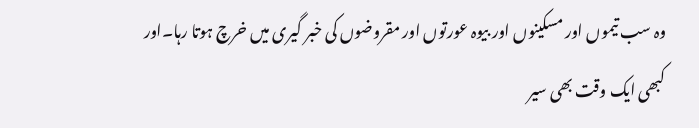وہ سب تیموں اور مسکینوں اور بیوہ عورتوں اور مقروضوں کی خبر گیری میں خرچ ہوتا رہا۔اور کبھی ایک وقت بھی سیر